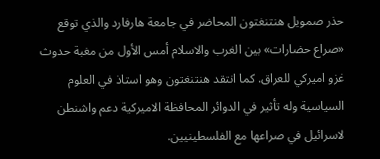حذر صمويل هنتنغتون المحاضر في جامعة هارفارد والذي توقع «صراع حضارات» بين الغرب والاسلام أمس الأول من مغبة حدوث غزو اميركي للعراق. كما انتقد هنتنغتون وهو استاذ في العلوم السياسية وله تأثير في الدوائر المحافظة الاميركية دعم واشنطن لاسرائيل في صراعها مع الفلسطينيين.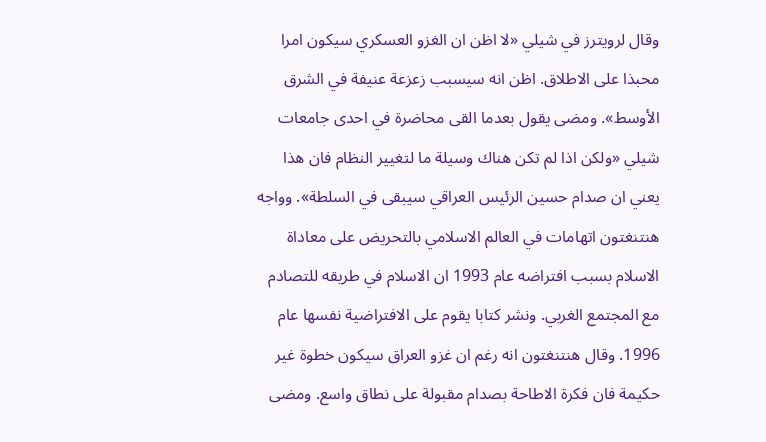وقال لرويترز في شيلي «لا اظن ان الغزو العسكري سيكون امرا محبذا على الاطلاق. اظن انه سيسبب زعزعة عنيفة في الشرق الأوسط». ومضى يقول بعدما القى محاضرة في احدى جامعات شيلي «ولكن اذا لم تكن هناك وسيلة ما لتغيير النظام فان هذا يعني ان صدام حسين الرئيس العراقي سيبقى في السلطة». وواجه هنتنغتون اتهامات في العالم الاسلامي بالتحريض على معاداة الاسلام بسبب افتراضه عام 1993 ان الاسلام في طريقه للتصادم مع المجتمع الغربي. ونشر كتابا يقوم على الافتراضية نفسها عام 1996. وقال هنتنغتون انه رغم ان غزو العراق سيكون خطوة غير حكيمة فان فكرة الاطاحة بصدام مقبولة على نطاق واسع. ومضى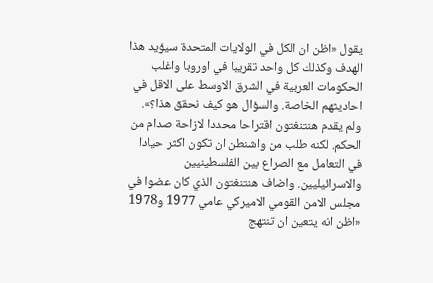يقول «اظن ان الكل في الولايات المتحدة سيؤيد هذا الهدف وكذلك كل واحد تقريبا في اوروبا واغلب الحكومات العربية في الشرق الاوسط على الاقل في احاديثهم الخاصة. والسؤال هو كيف نحقق هذا؟». ولم يقدم هنتنغتون اقتراحا محددا لازاحة صدام من الحكم. لكنه طلب من واشنطن ان تكون اكثر حيادا في التعامل مع الصراع بين الفلسطينيين والاسرائيليين. واضاف هنتنغتون الذي كان عضوا في مجلس الامن القومي الاميركي عامي 1977 و1978 «اظن انه يتعين ان تنتهج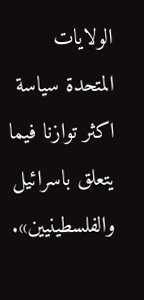الولايات المتحدة سياسة اكثر توازنا فيما يتعلق باسرائيل والفلسطينيين».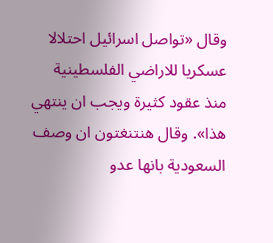وقال «تواصل اسرائيل احتلالا عسكريا للاراضي الفلسطينية منذ عقود كثيرة ويجب ان ينتهي هذا». وقال هنتنغتون ان وصف السعودية بانها عدو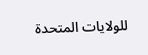للولايات المتحدة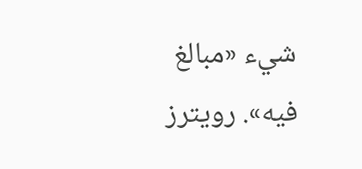شيء «مبالغ فيه». رويترز